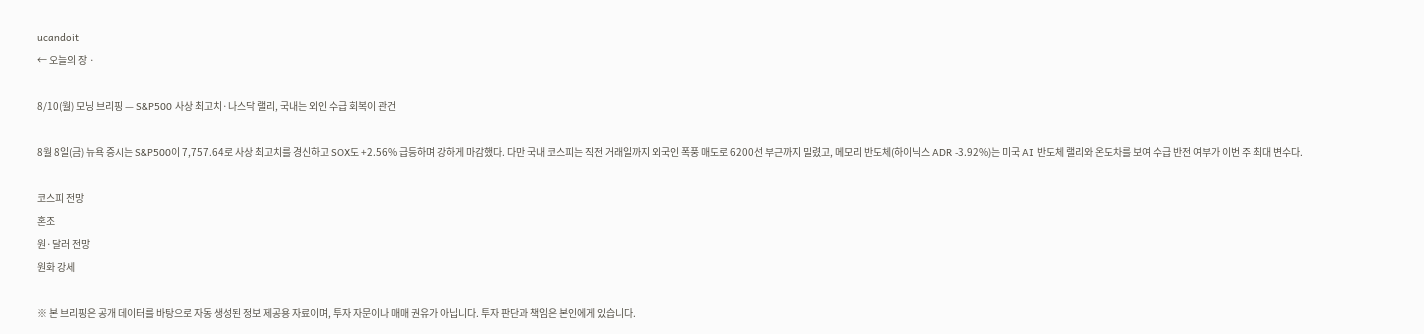ucandoit
← 오늘의 장 ·

8/10(월) 모닝 브리핑 — S&P500 사상 최고치·나스닥 랠리, 국내는 외인 수급 회복이 관건

8월 8일(금) 뉴욕 증시는 S&P500이 7,757.64로 사상 최고치를 경신하고 SOX도 +2.56% 급등하며 강하게 마감했다. 다만 국내 코스피는 직전 거래일까지 외국인 폭풍 매도로 6200선 부근까지 밀렸고, 메모리 반도체(하이닉스 ADR -3.92%)는 미국 AI 반도체 랠리와 온도차를 보여 수급 반전 여부가 이번 주 최대 변수다.

코스피 전망
혼조
원·달러 전망
원화 강세

※ 본 브리핑은 공개 데이터를 바탕으로 자동 생성된 정보 제공용 자료이며, 투자 자문이나 매매 권유가 아닙니다. 투자 판단과 책임은 본인에게 있습니다.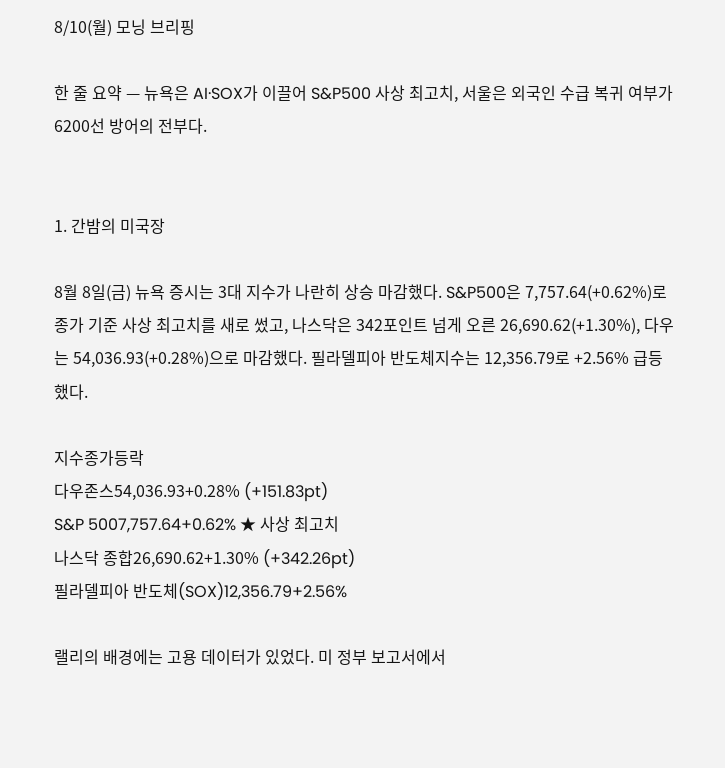8/10(월) 모닝 브리핑

한 줄 요약 — 뉴욕은 AI·SOX가 이끌어 S&P500 사상 최고치, 서울은 외국인 수급 복귀 여부가 6200선 방어의 전부다.


1. 간밤의 미국장

8월 8일(금) 뉴욕 증시는 3대 지수가 나란히 상승 마감했다. S&P500은 7,757.64(+0.62%)로 종가 기준 사상 최고치를 새로 썼고, 나스닥은 342포인트 넘게 오른 26,690.62(+1.30%), 다우는 54,036.93(+0.28%)으로 마감했다. 필라델피아 반도체지수는 12,356.79로 +2.56% 급등했다.

지수종가등락
다우존스54,036.93+0.28% (+151.83pt)
S&P 5007,757.64+0.62% ★ 사상 최고치
나스닥 종합26,690.62+1.30% (+342.26pt)
필라델피아 반도체(SOX)12,356.79+2.56%

랠리의 배경에는 고용 데이터가 있었다. 미 정부 보고서에서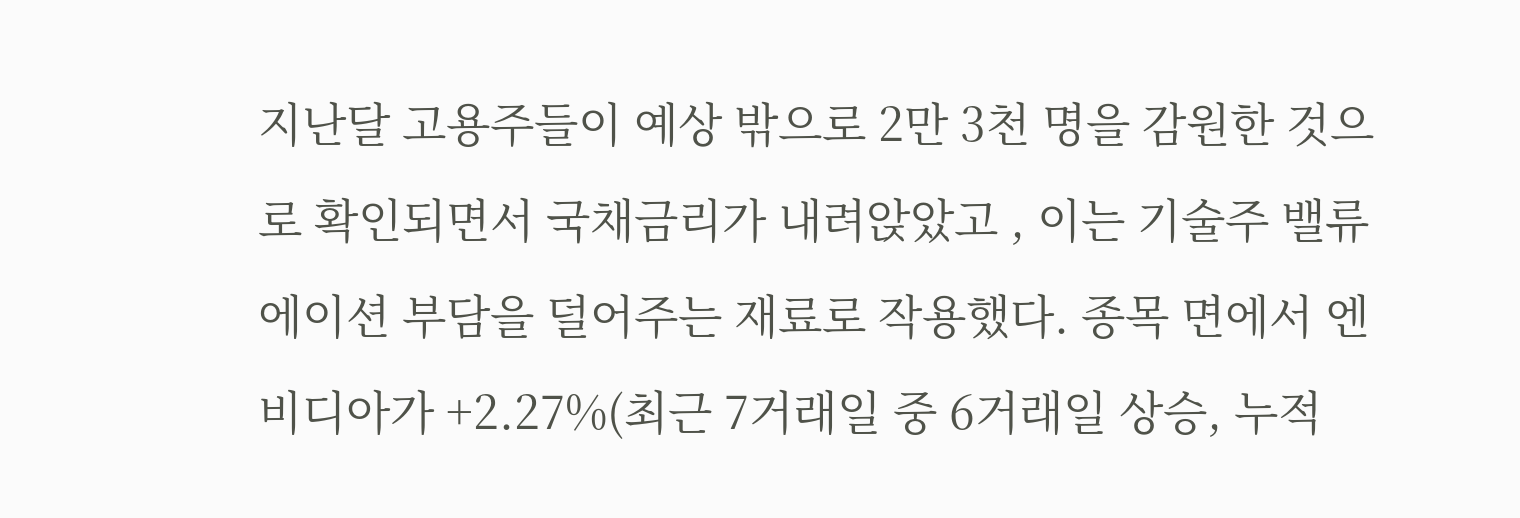지난달 고용주들이 예상 밖으로 2만 3천 명을 감원한 것으로 확인되면서 국채금리가 내려앉았고 , 이는 기술주 밸류에이션 부담을 덜어주는 재료로 작용했다. 종목 면에서 엔비디아가 +2.27%(최근 7거래일 중 6거래일 상승, 누적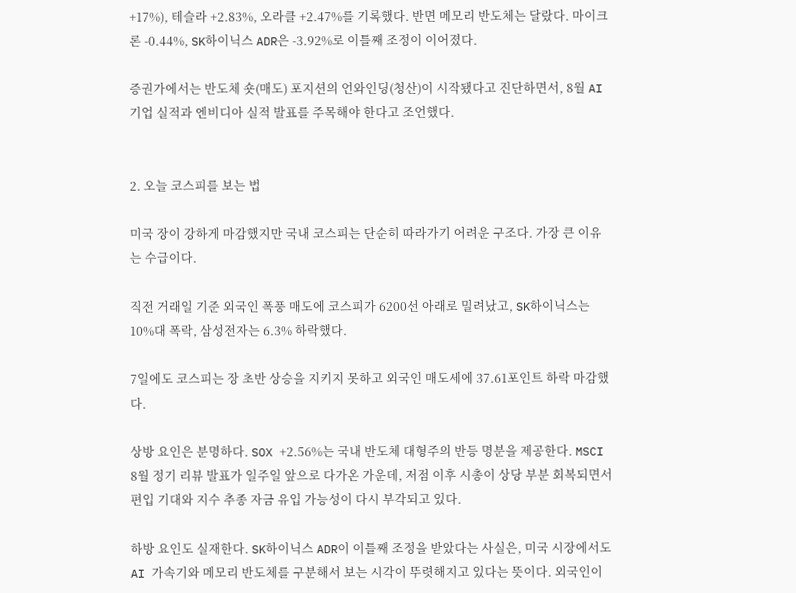+17%), 테슬라 +2.83%, 오라클 +2.47%를 기록했다. 반면 메모리 반도체는 달랐다. 마이크론 -0.44%, SK하이닉스 ADR은 -3.92%로 이틀째 조정이 이어졌다.

증권가에서는 반도체 숏(매도) 포지션의 언와인딩(청산)이 시작됐다고 진단하면서, 8월 AI 기업 실적과 엔비디아 실적 발표를 주목해야 한다고 조언했다.


2. 오늘 코스피를 보는 법

미국 장이 강하게 마감했지만 국내 코스피는 단순히 따라가기 어려운 구조다. 가장 큰 이유는 수급이다.

직전 거래일 기준 외국인 폭풍 매도에 코스피가 6200선 아래로 밀려났고, SK하이닉스는 10%대 폭락, 삼성전자는 6.3% 하락했다.

7일에도 코스피는 장 초반 상승을 지키지 못하고 외국인 매도세에 37.61포인트 하락 마감했다.

상방 요인은 분명하다. SOX +2.56%는 국내 반도체 대형주의 반등 명분을 제공한다. MSCI 8월 정기 리뷰 발표가 일주일 앞으로 다가온 가운데, 저점 이후 시총이 상당 부분 회복되면서 편입 기대와 지수 추종 자금 유입 가능성이 다시 부각되고 있다.

하방 요인도 실재한다. SK하이닉스 ADR이 이틀째 조정을 받았다는 사실은, 미국 시장에서도 AI 가속기와 메모리 반도체를 구분해서 보는 시각이 뚜렷해지고 있다는 뜻이다. 외국인이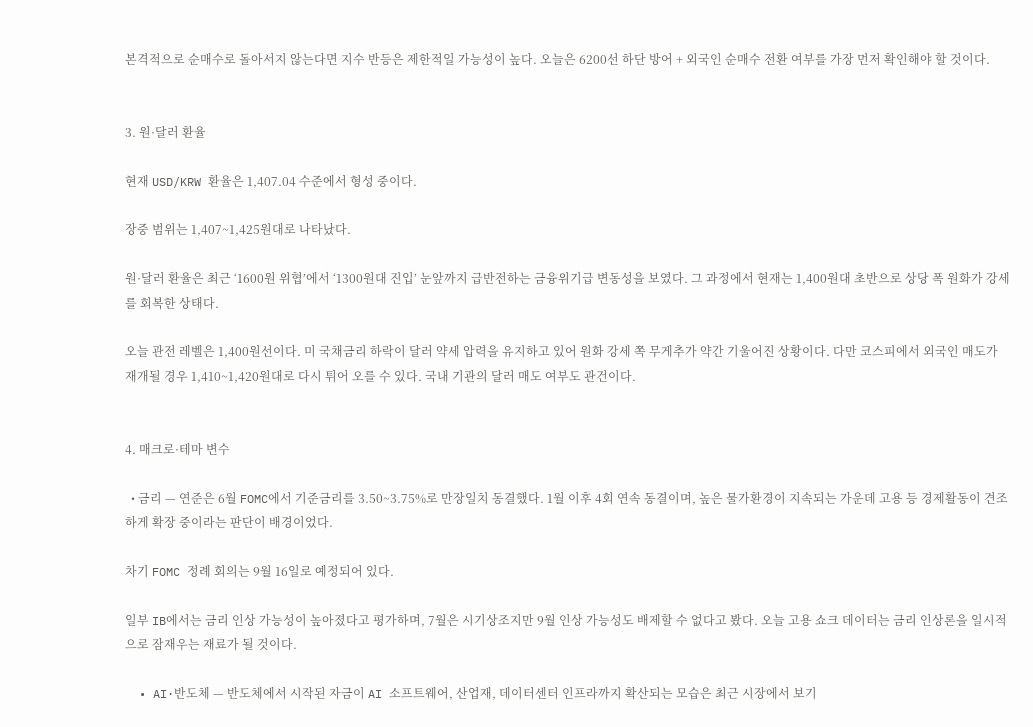본격적으로 순매수로 돌아서지 않는다면 지수 반등은 제한적일 가능성이 높다. 오늘은 6200선 하단 방어 + 외국인 순매수 전환 여부를 가장 먼저 확인해야 할 것이다.


3. 원·달러 환율

현재 USD/KRW 환율은 1,407.04 수준에서 형성 중이다.

장중 범위는 1,407~1,425원대로 나타났다.

원·달러 환율은 최근 ‘1600원 위협’에서 ‘1300원대 진입’ 눈앞까지 급반전하는 금융위기급 변동성을 보였다. 그 과정에서 현재는 1,400원대 초반으로 상당 폭 원화가 강세를 회복한 상태다.

오늘 관전 레벨은 1,400원선이다. 미 국채금리 하락이 달러 약세 압력을 유지하고 있어 원화 강세 쪽 무게추가 약간 기울어진 상황이다. 다만 코스피에서 외국인 매도가 재개될 경우 1,410~1,420원대로 다시 튀어 오를 수 있다. 국내 기관의 달러 매도 여부도 관건이다.


4. 매크로·테마 변수

  • 금리 — 연준은 6월 FOMC에서 기준금리를 3.50~3.75%로 만장일치 동결했다. 1월 이후 4회 연속 동결이며, 높은 물가환경이 지속되는 가운데 고용 등 경제활동이 견조하게 확장 중이라는 판단이 배경이었다.

차기 FOMC 정례 회의는 9월 16일로 예정되어 있다.

일부 IB에서는 금리 인상 가능성이 높아졌다고 평가하며, 7월은 시기상조지만 9월 인상 가능성도 배제할 수 없다고 봤다. 오늘 고용 쇼크 데이터는 금리 인상론을 일시적으로 잠재우는 재료가 될 것이다.

  • AI·반도체 — 반도체에서 시작된 자금이 AI 소프트웨어, 산업재, 데이터센터 인프라까지 확산되는 모습은 최근 시장에서 보기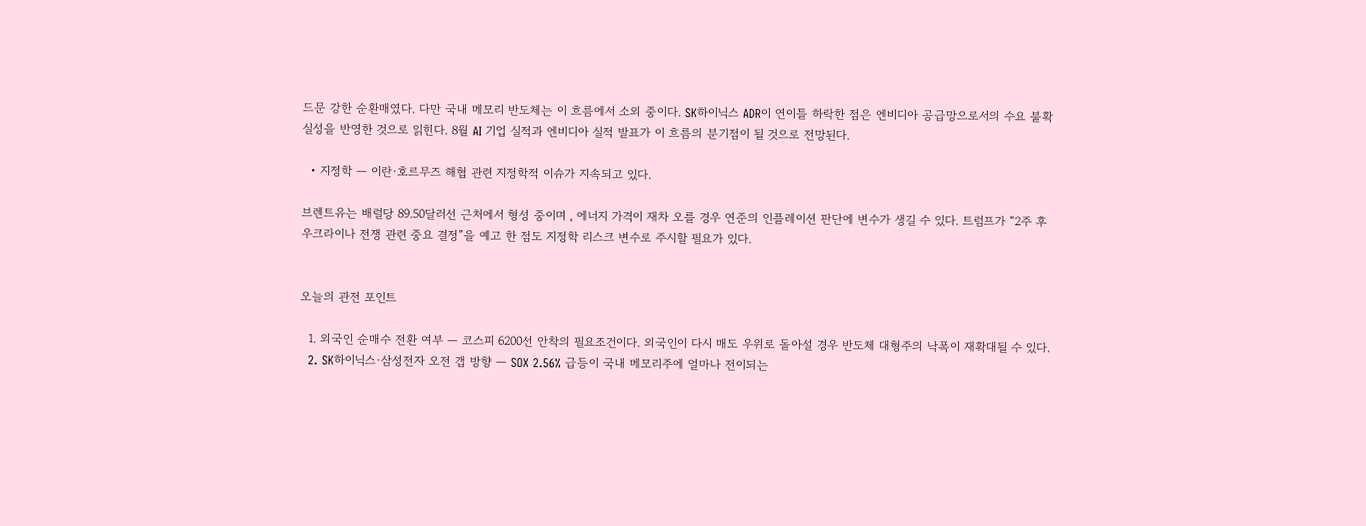드문 강한 순환매였다. 다만 국내 메모리 반도체는 이 흐름에서 소외 중이다. SK하이닉스 ADR이 연이틀 하락한 점은 엔비디아 공급망으로서의 수요 불확실성을 반영한 것으로 읽힌다. 8월 AI 기업 실적과 엔비디아 실적 발표가 이 흐름의 분기점이 될 것으로 전망된다.

  • 지정학 — 이란·호르무즈 해협 관련 지정학적 이슈가 지속되고 있다.

브렌트유는 배럴당 89.50달러선 근처에서 형성 중이며 , 에너지 가격이 재차 오를 경우 연준의 인플레이션 판단에 변수가 생길 수 있다. 트럼프가 “2주 후 우크라이나 전쟁 관련 중요 결정”을 예고 한 점도 지정학 리스크 변수로 주시할 필요가 있다.


오늘의 관전 포인트

  1. 외국인 순매수 전환 여부 — 코스피 6200선 안착의 필요조건이다. 외국인이 다시 매도 우위로 돌아설 경우 반도체 대형주의 낙폭이 재확대될 수 있다.
  2. SK하이닉스·삼성전자 오전 갭 방향 — SOX 2.56% 급등이 국내 메모리주에 얼마나 전이되는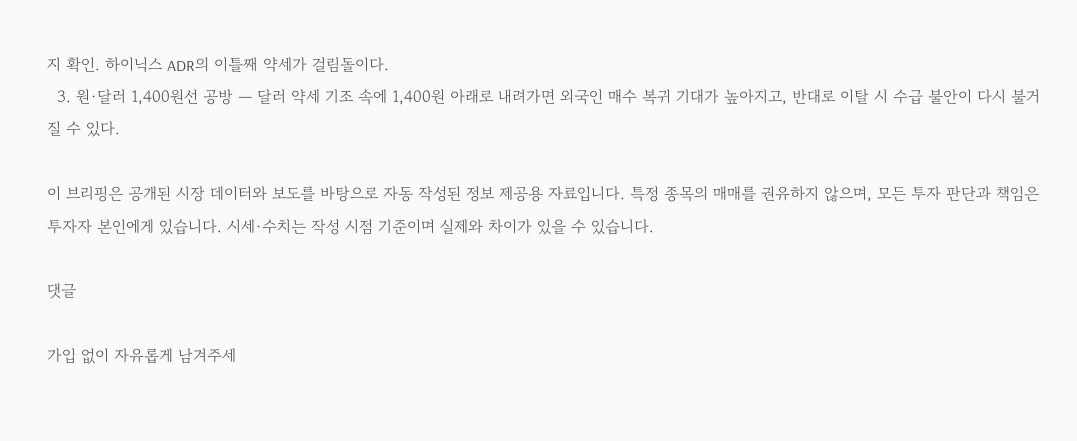지 확인. 하이닉스 ADR의 이틀째 약세가 걸림돌이다.
  3. 원·달러 1,400원선 공방 — 달러 약세 기조 속에 1,400원 아래로 내려가면 외국인 매수 복귀 기대가 높아지고, 반대로 이탈 시 수급 불안이 다시 불거질 수 있다.

이 브리핑은 공개된 시장 데이터와 보도를 바탕으로 자동 작성된 정보 제공용 자료입니다. 특정 종목의 매매를 권유하지 않으며, 모든 투자 판단과 책임은 투자자 본인에게 있습니다. 시세·수치는 작성 시점 기준이며 실제와 차이가 있을 수 있습니다.

댓글

가입 없이 자유롭게 남겨주세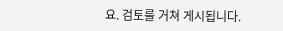요. 검토를 거쳐 게시됩니다.